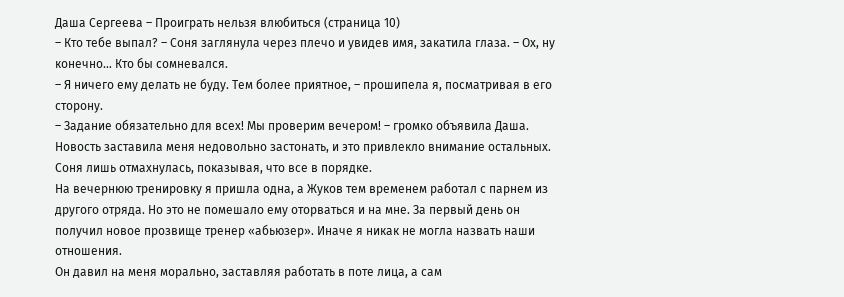Даша Сергеева – Проиграть нельзя влюбиться (страница 10)
– Кто тебе выпал? – Соня заглянула через плечо и увидев имя, закатила глаза. – Ох, ну конечно… Кто бы сомневался.
– Я ничего ему делать не буду. Тем более приятное, – прошипела я, посматривая в его сторону.
– Задание обязательно для всех! Мы проверим вечером! – громко объявила Даша.
Новость заставила меня недовольно застонать, и это привлекло внимание остальных. Соня лишь отмахнулась, показывая, что все в порядке.
На вечернюю тренировку я пришла одна, а Жуков тем временем работал с парнем из другого отряда. Но это не помешало ему оторваться и на мне. За первый день он получил новое прозвище тренер «абьюзер». Иначе я никак не могла назвать наши отношения.
Он давил на меня морально, заставляя работать в поте лица, а сам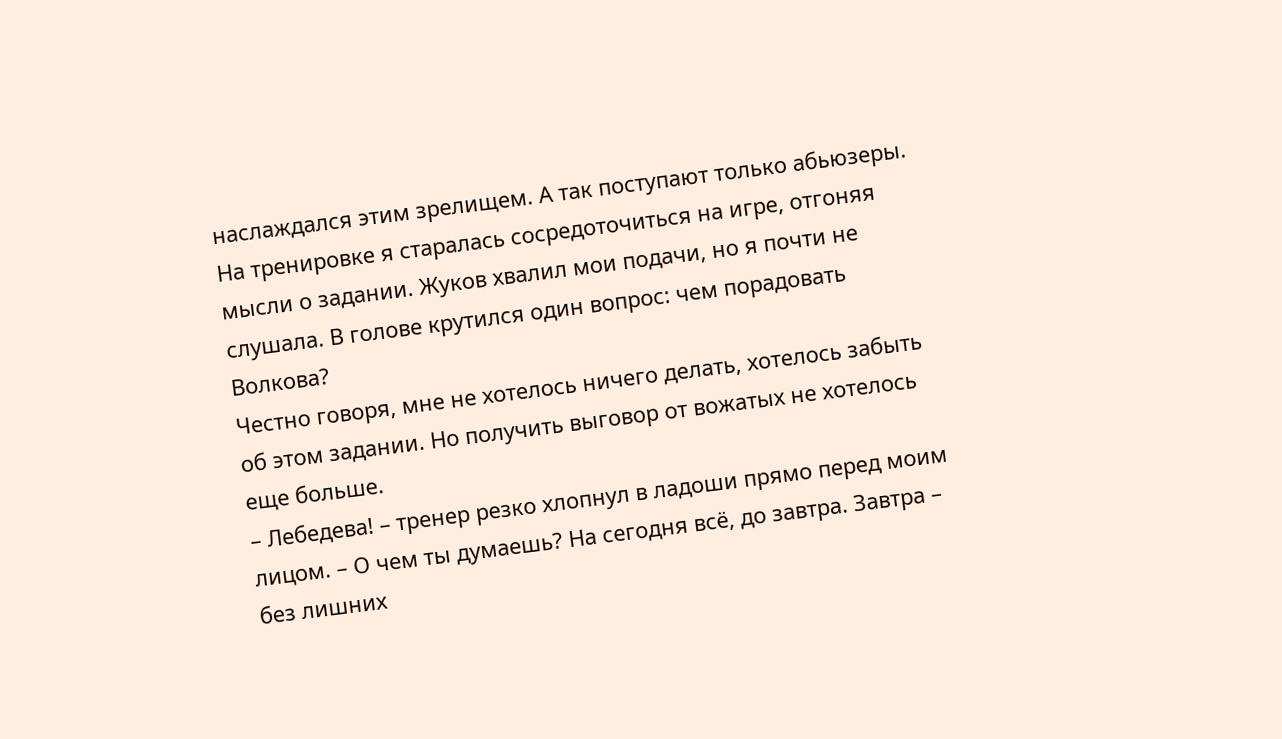наслаждался этим зрелищем. А так поступают только абьюзеры.
На тренировке я старалась сосредоточиться на игре, отгоняя мысли о задании. Жуков хвалил мои подачи, но я почти не слушала. В голове крутился один вопрос: чем порадовать Волкова?
Честно говоря, мне не хотелось ничего делать, хотелось забыть об этом задании. Но получить выговор от вожатых не хотелось еще больше.
– Лебедева! – тренер резко хлопнул в ладоши прямо перед моим лицом. – О чем ты думаешь? На сегодня всё, до завтра. Завтра – без лишних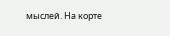мыслей. На корте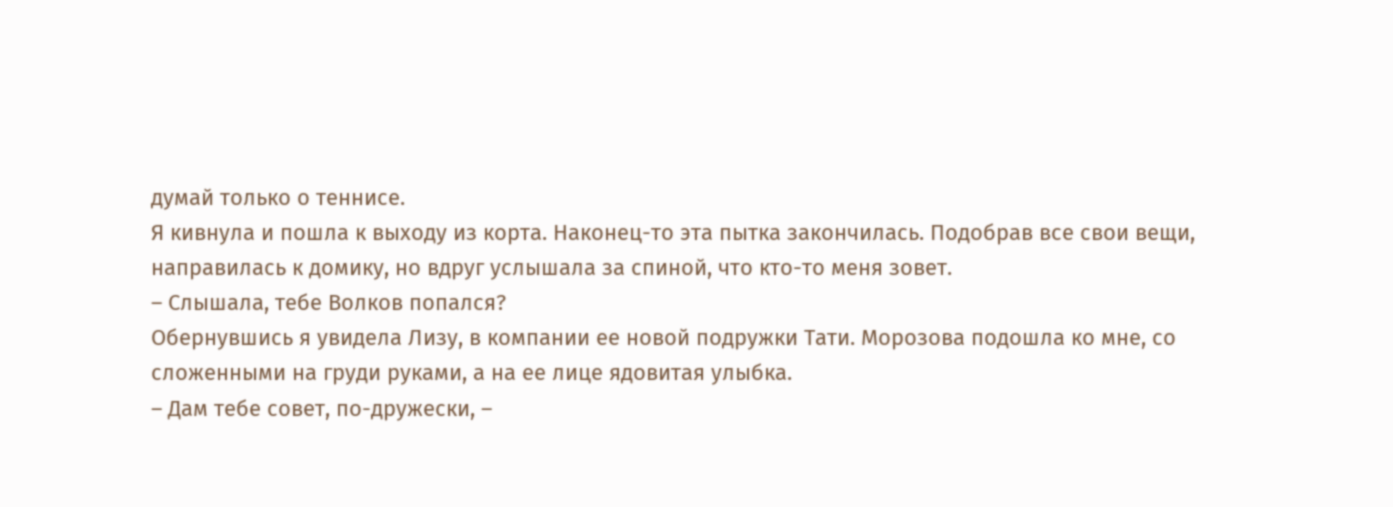думай только о теннисе.
Я кивнула и пошла к выходу из корта. Наконец-то эта пытка закончилась. Подобрав все свои вещи, направилась к домику, но вдруг услышала за спиной, что кто-то меня зовет.
– Слышала, тебе Волков попался?
Обернувшись я увидела Лизу, в компании ее новой подружки Тати. Морозова подошла ко мне, со сложенными на груди руками, а на ее лице ядовитая улыбка.
– Дам тебе совет, по-дружески, –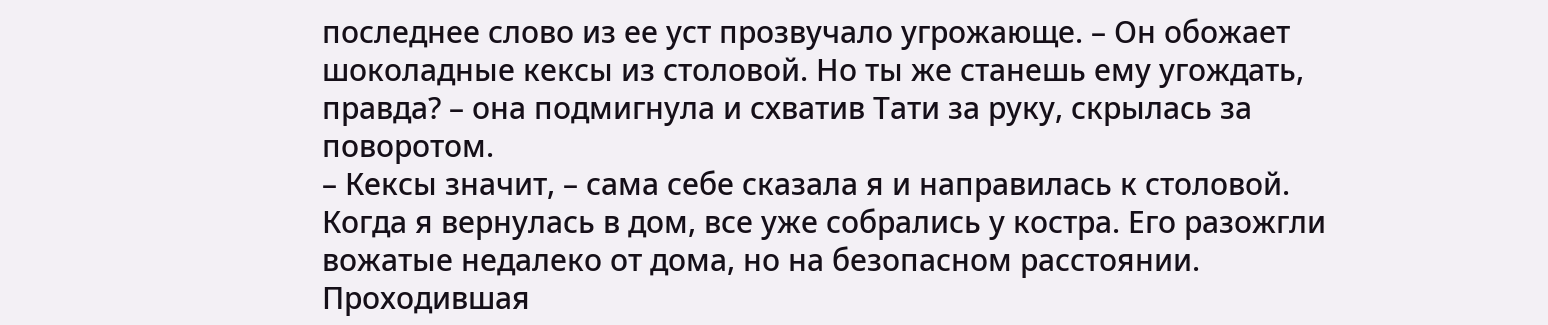последнее слово из ее уст прозвучало угрожающе. – Он обожает шоколадные кексы из столовой. Но ты же станешь ему угождать, правда? – она подмигнула и схватив Тати за руку, скрылась за поворотом.
– Кексы значит, – сама себе сказала я и направилась к столовой.
Когда я вернулась в дом, все уже собрались у костра. Его разожгли вожатые недалеко от дома, но на безопасном расстоянии. Проходившая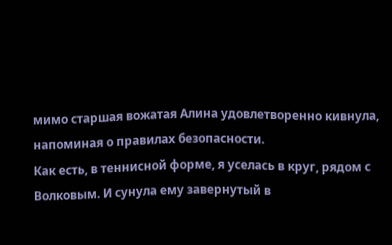мимо старшая вожатая Алина удовлетворенно кивнула, напоминая о правилах безопасности.
Как есть, в теннисной форме, я уселась в круг, рядом с Волковым. И сунула ему завернутый в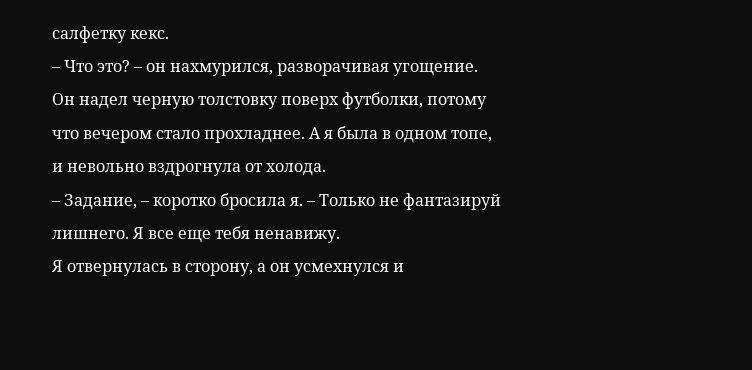салфетку кекс.
– Что это? – он нахмурился, разворачивая угощение.
Он надел черную толстовку поверх футболки, потому что вечером стало прохладнее. А я была в одном топе, и невольно вздрогнула от холода.
– Задание, – коротко бросила я. – Только не фантазируй лишнего. Я все еще тебя ненавижу.
Я отвернулась в сторону, а он усмехнулся и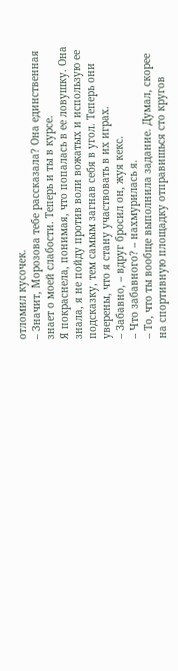отломил кусочек.
– Значит, Морозова тебе рассказала? Она единственная знает о моей слабости. Теперь и ты в курсе.
Я покраснела, понимая, что попалась в ее ловушку. Она знала, я не пойду против воли вожатых и использую ее подсказку, тем самым загнав себя в угол. Теперь они уверены, что я стану участвовать в их играх.
– Забавно, – вдруг бросил он, жуя кекс.
– Что забавного? – нахмурилась я.
– То, что ты вообще выполнила задание. Думал, скорее на спортивную площадку отправишься сто кругов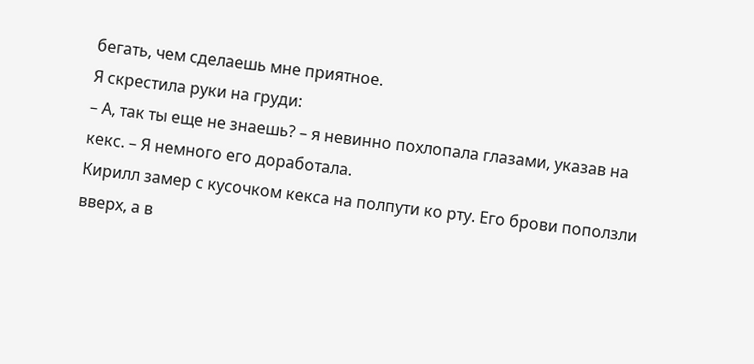бегать, чем сделаешь мне приятное.
Я скрестила руки на груди:
– А, так ты еще не знаешь? – я невинно похлопала глазами, указав на кекс. – Я немного его доработала.
Кирилл замер с кусочком кекса на полпути ко рту. Его брови поползли вверх, а в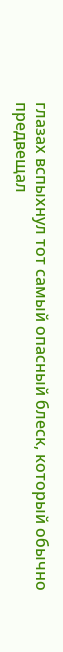глазах вспыхнул тот самый опасный блеск, который обычно предвещал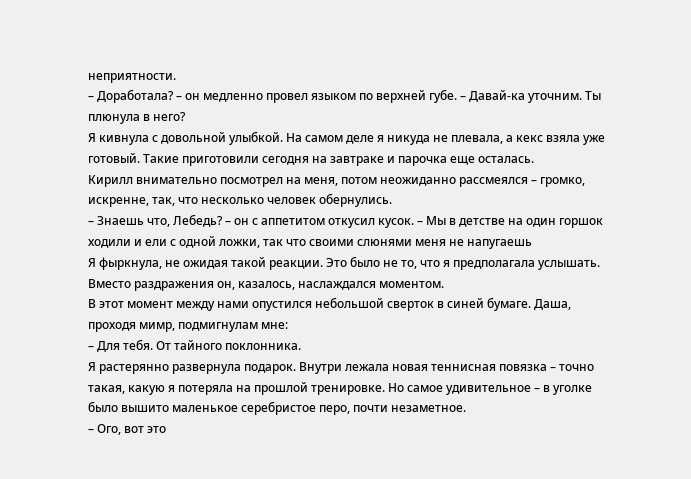неприятности.
– Доработала? – он медленно провел языком по верхней губе. – Давай-ка уточним. Ты плюнула в него?
Я кивнула с довольной улыбкой. На самом деле я никуда не плевала, а кекс взяла уже готовый. Такие приготовили сегодня на завтраке и парочка еще осталась.
Кирилл внимательно посмотрел на меня, потом неожиданно рассмеялся – громко, искренне, так, что несколько человек обернулись.
– Знаешь что, Лебедь? – он с аппетитом откусил кусок. – Мы в детстве на один горшок ходили и ели с одной ложки, так что своими слюнями меня не напугаешь
Я фыркнула, не ожидая такой реакции. Это было не то, что я предполагала услышать. Вместо раздражения он, казалось, наслаждался моментом.
В этот момент между нами опустился небольшой сверток в синей бумаге. Даша, проходя мимр, подмигнулам мне:
– Для тебя. От тайного поклонника.
Я растерянно развернула подарок. Внутри лежала новая теннисная повязка – точно такая, какую я потеряла на прошлой тренировке. Но самое удивительное – в уголке было вышито маленькое серебристое перо, почти незаметное.
– Ого, вот это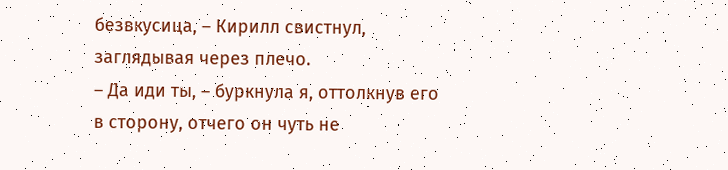безвкусица, – Кирилл свистнул, заглядывая через плечо.
– Да иди ты, – буркнула я, оттолкнув его в сторону, отчего он чуть не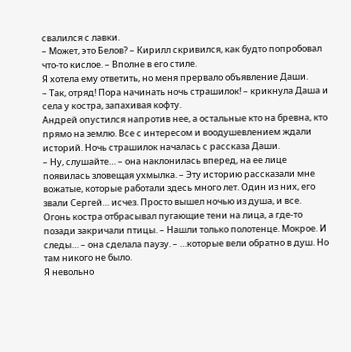свалился с лавки.
– Может, это Белов? – Кирилл скривился, как будто попробовал что-то кислое. – Вполне в его стиле.
Я хотела ему ответить, но меня прервало объявление Даши.
– Так, отряд! Пора начинать ночь страшилок! – крикнула Даша и села у костра, запахивая кофту.
Андрей опустился напротив нее, а остальные кто на бревна, кто прямо на землю. Все с интересом и воодушевлением ждали историй. Ночь страшилок началась с рассказа Даши.
– Ну, слушайте… – она наклонилась вперед, на ее лице появилась зловещая ухмылка. – Эту историю рассказали мне вожатые, которые работали здесь много лет. Один из них, его звали Сергей… исчез. Просто вышел ночью из душа, и все.
Огонь костра отбрасывал пугающие тени на лица, а где-то позади закричали птицы. – Нашли только полотенце. Мокрое. И следы… – она сделала паузу. – …которые вели обратно в душ. Но там никого не было.
Я невольно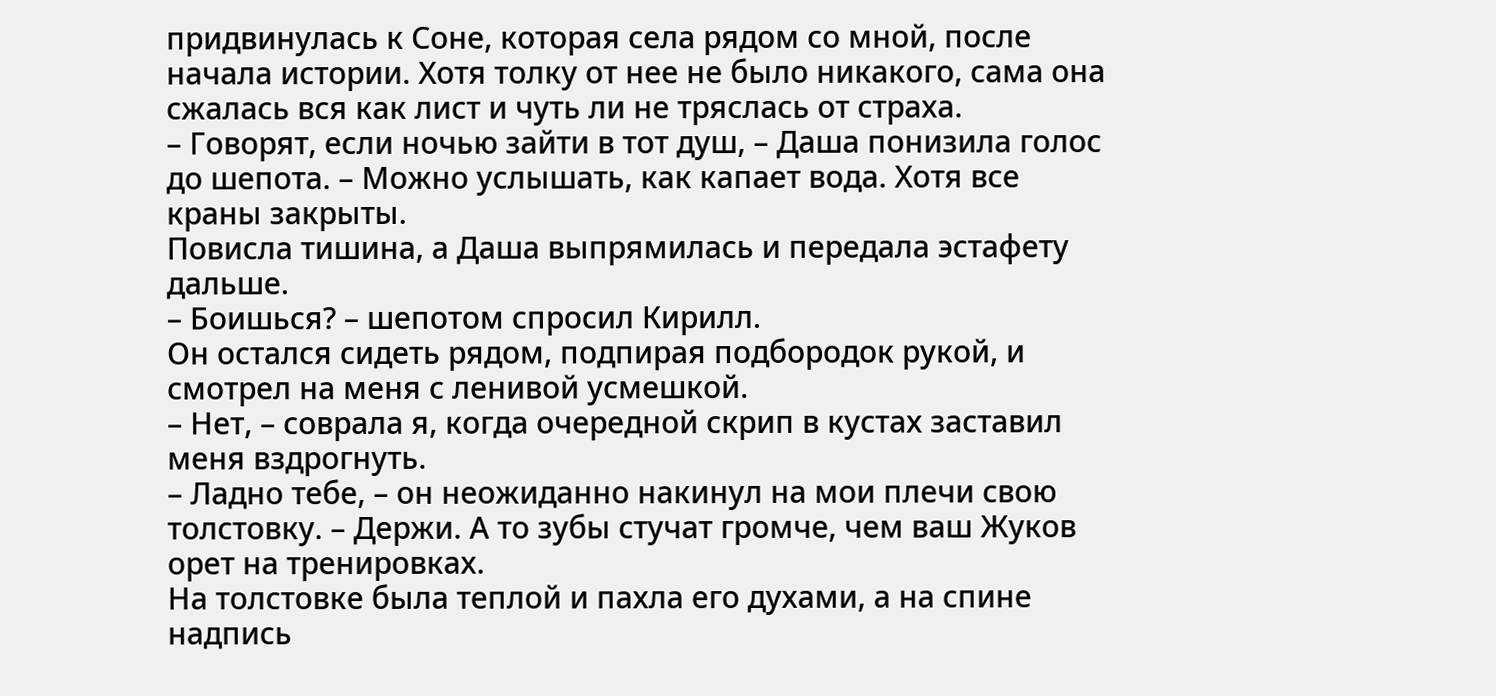придвинулась к Соне, которая села рядом со мной, после начала истории. Хотя толку от нее не было никакого, сама она сжалась вся как лист и чуть ли не тряслась от страха.
– Говорят, если ночью зайти в тот душ, – Даша понизила голос до шепота. – Можно услышать, как капает вода. Хотя все краны закрыты.
Повисла тишина, а Даша выпрямилась и передала эстафету дальше.
– Боишься? – шепотом спросил Кирилл.
Он остался сидеть рядом, подпирая подбородок рукой, и смотрел на меня с ленивой усмешкой.
– Нет, – соврала я, когда очередной скрип в кустах заставил меня вздрогнуть.
– Ладно тебе, – он неожиданно накинул на мои плечи свою толстовку. – Держи. А то зубы стучат громче, чем ваш Жуков орет на тренировках.
На толстовке была теплой и пахла его духами, а на спине надпись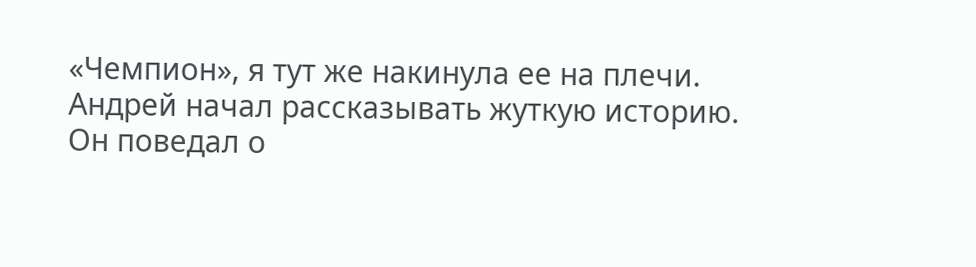«Чемпион», я тут же накинула ее на плечи.
Андрей начал рассказывать жуткую историю. Он поведал о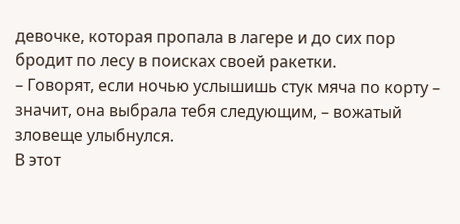девочке, которая пропала в лагере и до сих пор бродит по лесу в поисках своей ракетки.
– Говорят, если ночью услышишь стук мяча по корту – значит, она выбрала тебя следующим, – вожатый зловеще улыбнулся.
В этот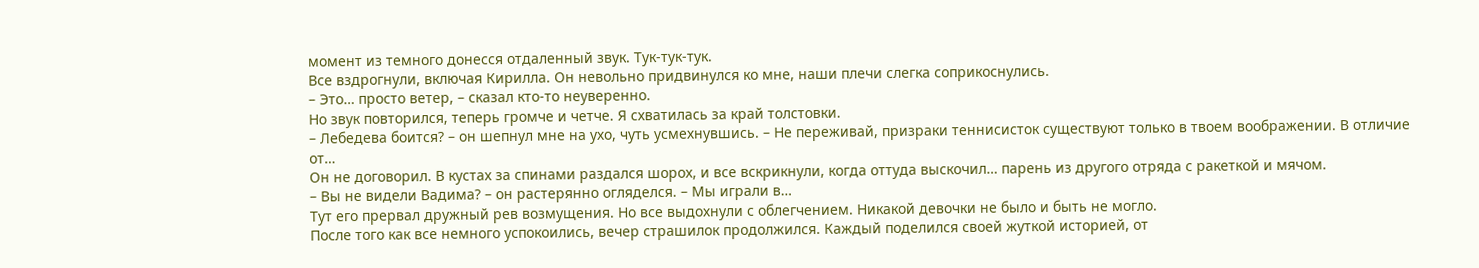момент из темного донесся отдаленный звук. Тук-тук-тук.
Все вздрогнули, включая Кирилла. Он невольно придвинулся ко мне, наши плечи слегка соприкоснулись.
– Это… просто ветер, – сказал кто-то неуверенно.
Но звук повторился, теперь громче и четче. Я схватилась за край толстовки.
– Лебедева боится? – он шепнул мне на ухо, чуть усмехнувшись. – Не переживай, призраки теннисисток существуют только в твоем воображении. В отличие от…
Он не договорил. В кустах за спинами раздался шорох, и все вскрикнули, когда оттуда выскочил… парень из другого отряда с ракеткой и мячом.
– Вы не видели Вадима? – он растерянно огляделся. – Мы играли в…
Тут его прервал дружный рев возмущения. Но все выдохнули с облегчением. Никакой девочки не было и быть не могло.
После того как все немного успокоились, вечер страшилок продолжился. Каждый поделился своей жуткой историей, от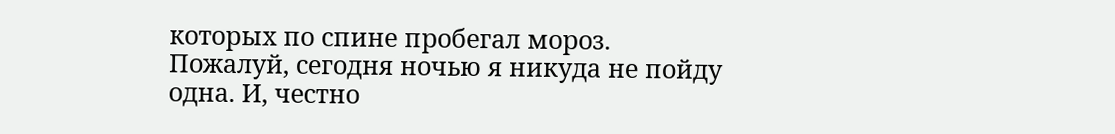которых по спине пробегал мороз.
Пожалуй, сегодня ночью я никуда не пойду одна. И, честно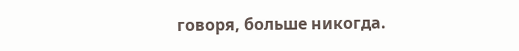говоря, больше никогда.